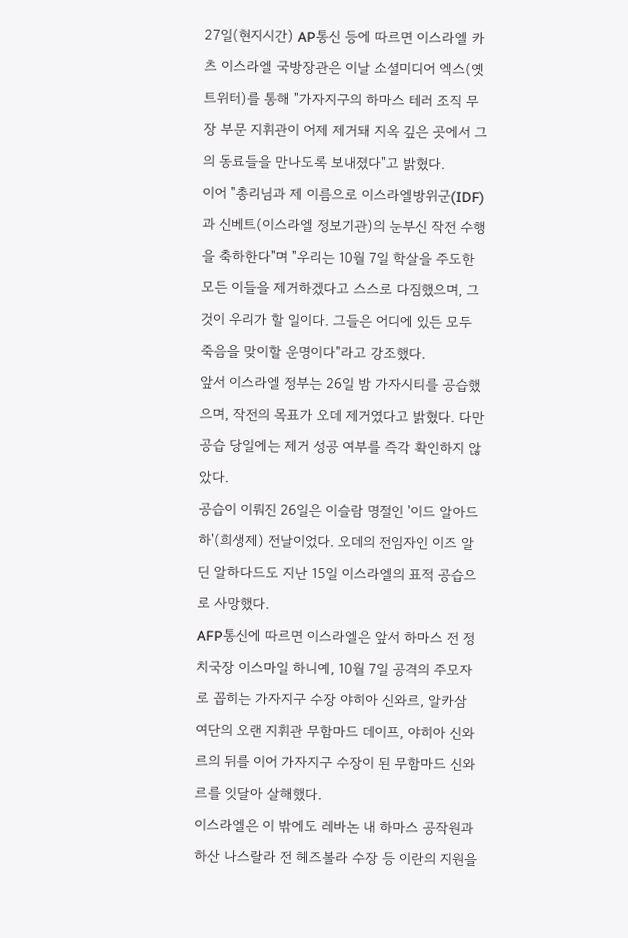27일(현지시간) AP통신 등에 따르면 이스라엘 카츠 이스라엘 국방장관은 이날 소셜미디어 엑스(옛 트위터)를 통해 "가자지구의 하마스 테러 조직 무장 부문 지휘관이 어제 제거돼 지옥 깊은 곳에서 그의 동료들을 만나도록 보내졌다"고 밝혔다.
이어 "총리님과 제 이름으로 이스라엘방위군(IDF)과 신베트(이스라엘 정보기관)의 눈부신 작전 수행을 축하한다"며 "우리는 10월 7일 학살을 주도한 모든 이들을 제거하겠다고 스스로 다짐했으며, 그것이 우리가 할 일이다. 그들은 어디에 있든 모두 죽음을 맞이할 운명이다"라고 강조했다.
앞서 이스라엘 정부는 26일 밤 가자시티를 공습했으며, 작전의 목표가 오데 제거였다고 밝혔다. 다만 공습 당일에는 제거 성공 여부를 즉각 확인하지 않았다.
공습이 이뤄진 26일은 이슬람 명절인 '이드 알아드하'(희생제) 전날이었다. 오데의 전임자인 이즈 알딘 알하다드도 지난 15일 이스라엘의 표적 공습으로 사망했다.
AFP통신에 따르면 이스라엘은 앞서 하마스 전 정치국장 이스마일 하니예, 10월 7일 공격의 주모자로 꼽히는 가자지구 수장 야히아 신와르, 알카삼 여단의 오랜 지휘관 무함마드 데이프, 야히아 신와르의 뒤를 이어 가자지구 수장이 된 무함마드 신와르를 잇달아 살해했다.
이스라엘은 이 밖에도 레바논 내 하마스 공작원과 하산 나스랄라 전 헤즈볼라 수장 등 이란의 지원을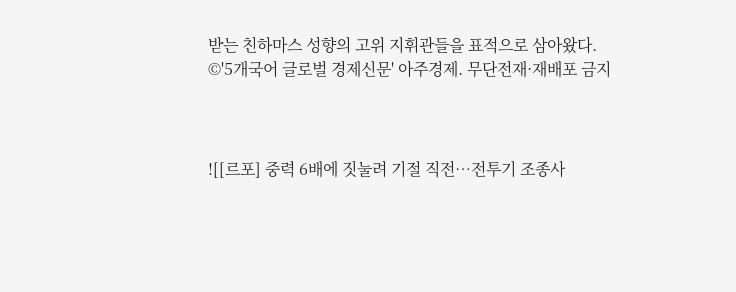받는 친하마스 성향의 고위 지휘관들을 표적으로 삼아왔다.
©'5개국어 글로벌 경제신문' 아주경제. 무단전재·재배포 금지



![[르포] 중력 6배에 짓눌려 기절 직전…전투기 조종사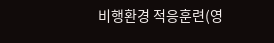비행환경 적응훈련(영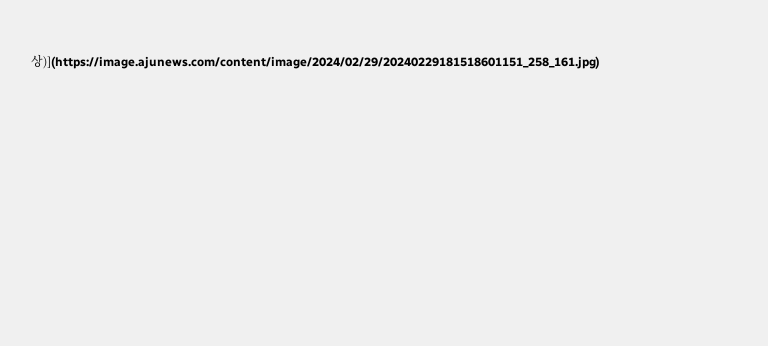상)](https://image.ajunews.com/content/image/2024/02/29/20240229181518601151_258_161.jpg)